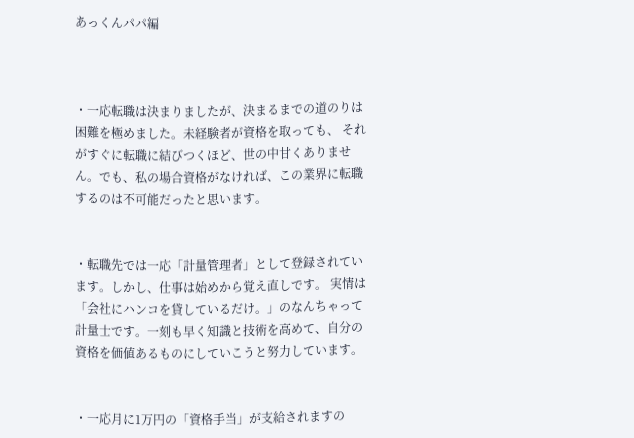あっくんパパ編



・一応転職は決まりましたが、決まるまでの道のりは困難を極めました。未経験者が資格を取っても、 それがすぐに転職に結びつくほど、世の中甘くありません。でも、私の場合資格がなければ、この業界に転職するのは不可能だったと思います。


・転職先では一応「計量管理者」として登録されています。しかし、仕事は始めから覚え直しです。 実情は「会社にハンコを貸しているだけ。」のなんちゃって計量士です。一刻も早く知識と技術を高めて、自分の資格を価値あるものにしていこうと努力しています。


・一応月に1万円の「資格手当」が支給されますの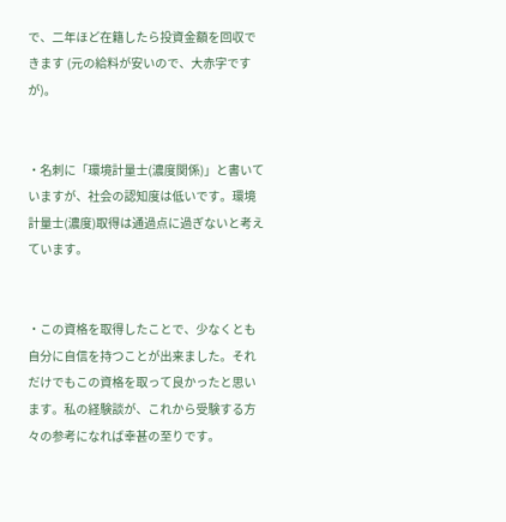で、二年ほど在籍したら投資金額を回収できます (元の給料が安いので、大赤字ですが)。


・名刺に「環境計量士(濃度関係)」と書いていますが、社会の認知度は低いです。環境計量士(濃度)取得は通過点に過ぎないと考えています。


・この資格を取得したことで、少なくとも自分に自信を持つことが出来ました。それだけでもこの資格を取って良かったと思います。私の経験談が、これから受験する方々の参考になれば幸甚の至りです。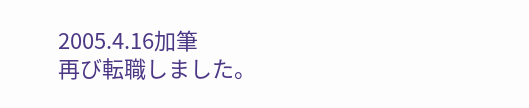2005.4.16加筆
再び転職しました。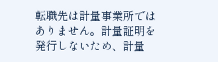転職先は計量事業所ではありません。計量証明を発行しないため、計量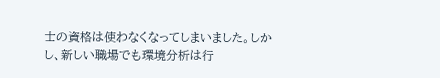士の資格は使わなくなってしまいました。しかし、新しい職場でも環境分析は行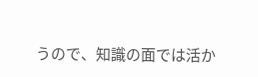うので、知識の面では活か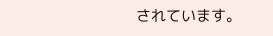されています。